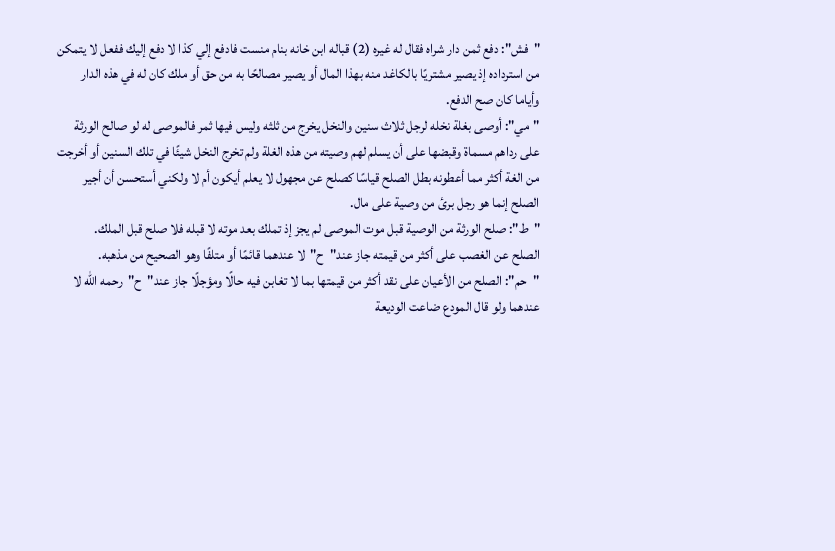"فش": دفع ثمن دار شراه فقال له غيره (2) قباله ابن خانه بنام منست فادفع إلي كذا لا دفع إليك ففعل لا يتمكن من استرداده إذ يصير مشتريًا بالكاغد منه بهذا المال أو يصير مصالحًا به من حق أو ملك كان له في هذه الدار وأياما كان صح الدفع.
"مي": أوصى بغلة نخله لرجل ثلاث سنين والنخل يخرج من ثلثه وليس فيها ثمر فالموصى له لو صالح الورثة على رداهم مسماة وقبضها على أن يسلم لهم وصيته من هذه الغلة ولم تخرج النخل شيئًا في تلك السنين أو أخرجت من الغة أكثر مما أعطونه بطل الصلح قياسًا كصلح عن مجهول لا يعلم أيكون أم لا ولكني أستحسن أن أجير الصلح إنما هو رجل برئ من وصية على مال.
"ط": صلح الورثة من الوصية قبل موت الموصى لم يجز إذ تملك بعد موته لا قبله فلا صلح قبل الملك.
الصلح عن الغصب على أكثر من قيمته جاز عند"ح"لا عندهما قائمًا أو متلفًا وهو الصحيح من مذهبه.
"حم": الصلح من الأعيان على نقد أكثر من قيمتها بما لا تغابن فيه حالًا ومؤجلًا جاز عند"ح"رحمه الله لا عندهما ولو قال المودع ضاعت الوديعة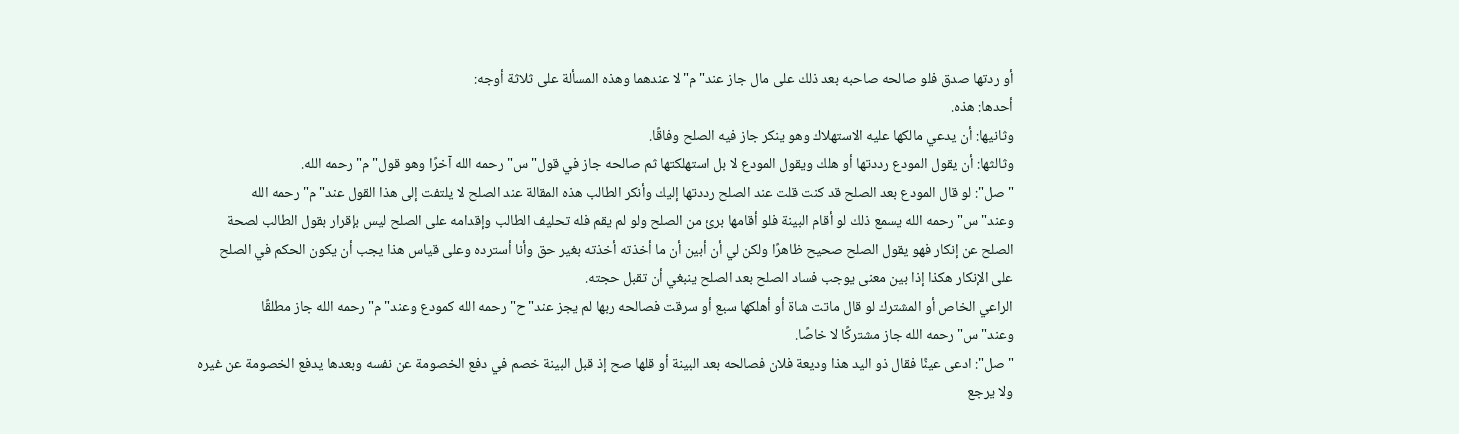أو ردتها صدق فلو صالحه صاحبه بعد ذلك على مال جاز عند"م"لا عندهما وهذه المسألة على ثلاثة أوجه:
أحدها: هذه.
وثانيها: أن يدعي مالكها عليه الاستهلاك وهو ينكر جاز فيه الصلح وفاقًا.
وثالثها: أن يقول المودع رددتها أو هلك ويقول المودع لا بل استهلكتها ثم صالحه جاز في قول"س"رحمه الله آخرًا وهو قول"م"رحمه الله.
"صل": لو قال المودع بعد الصلح قد كنت قلت عند الصلح رددتها إليك وأنكر الطالب هذه المقالة عند الصلح لا يلتفت إلى هذا القول عند"م"رحمه الله وعند"س"رحمه الله يسمع ذلك لو أقام البينة فلو أقامها برئ من الصلح ولو لم يقم فله تحليف الطالب وإقدامه على الصلح ليس بإقرار بقول الطالب لصحة الصلح عن إنكار فهو يقول الصلح صحيح ظاهرًا ولكن لي أن أبين أن ما أخذته أخذته بغير حق وأنا أسترده وعلى قياس هذا يجب أن يكون الحكم في الصلح على الإنكار هكذا إذا بين معنى يوجب فساد الصلح بعد الصلح ينبغي أن تقبل حجته.
الراعي الخاص أو المشترك لو قال ماتت شاة أو أهلكها سبع أو سرقت فصالحه ربها لم يجز عند"ح"رحمه الله كمودع وعند"م"رحمه الله جاز مطلقًا وعند"س"رحمه الله جاز مشتركًا لا خاصًا.
"صل": ادعى عينًا فقال ذو اليد هذا وديعة فلان فصالحه بعد البينة أو قلها صح إذ قبل البينة خصم في دفع الخصومة عن نفسه وبعدها يدفع الخصومة عن غيره ولا يرجع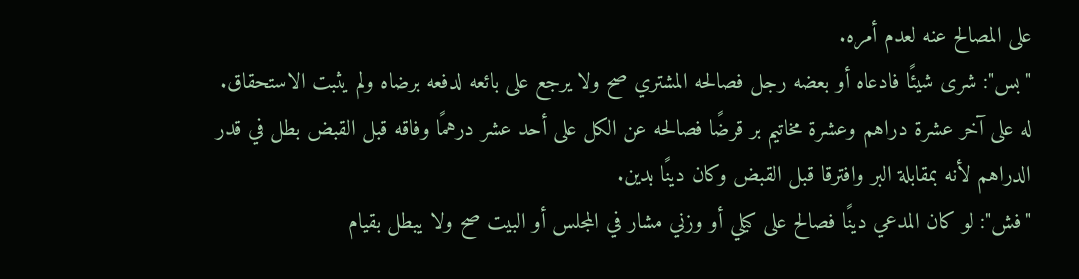على المصالح عنه لعدم أمره.
"بس": شرى شيئًا فادعاه أو بعضه رجل فصالحه المشتري صح ولا يرجع على بائعه لدفعه برضاه ولم يثبت الاستحقاق.
له على آخر عشرة دراهم وعشرة مخاتيم بر قرضًا فصالحه عن الكل على أحد عشر درهمًا وفاقه قبل القبض بطل في قدر الدراهم لأنه بمقابلة البر وافترقا قبل القبض وكان دينًا بدين.
"فش": لو كان المدعي دينًا فصالح على كيلي أو وزني مشار في المجلس أو البيت صح ولا يبطل بقيام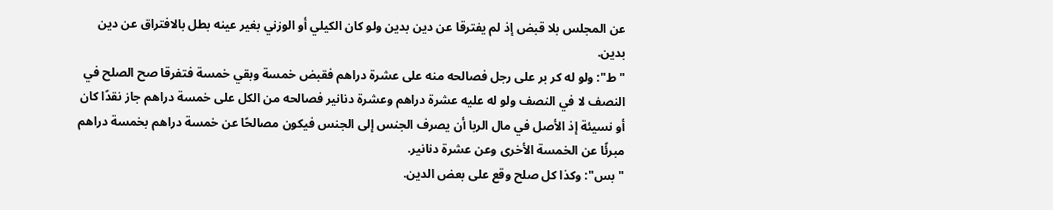عن المجلس بلا قبض إذ لم يفترقا عن دين بدين ولو كان الكيلي أو الوزني بغير عينه بطل بالافتراق عن دين بدين.
"ط": ولو له كر بر على رجل فصالحه منه على عشرة دراهم فقبض خمسة وبقي خمسة فتفرقا صح الصلح في النصف لا في النصف ولو له عليه عشرة دراهم وعشرة دنانير فصالحه من الكل على خمسة دراهم جاز نقدًا كان أو نسيئة إذ الأصل في مال الربا أن يصرف الجنس إلى الجنس فيكون مصالحًا عن خمسة دراهم بخمسة دراهم مبرئًا عن الخمسة الأخرى وعن عشرة دنانير.
"بس": وكذا كل صلح وقع على بعض الدين.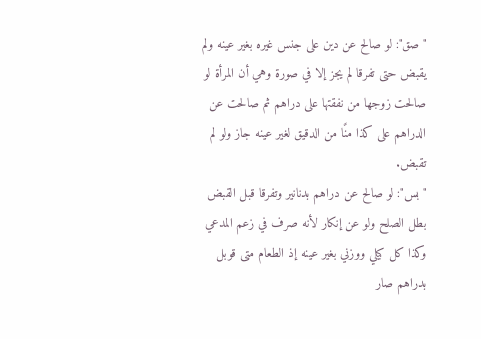"صق": لو صالح عن دين على جنس غيره بغير عينه ولم يقبض حتى تفرقا لم يجز إلا في صورة وهي أن المرأة لو صالحت زوجها من نفقتها على دراهم ثم صالحت عن الدراهم على كذا منًا من الدقيق لغير عينه جاز ولو لم تقبض.
"بس": لو صالح عن دراهم بدنانير وتفرقا قبل القبض بطل الصلح ولو عن إنكار لأنه صرف في زعم المدعي وكذا كل كيلي ووزني بغير عينه إذ الطعام متى قوبل بدراهم صار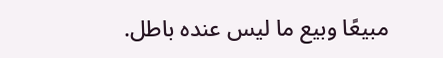مبيعًا وبيع ما ليس عنده باطل.